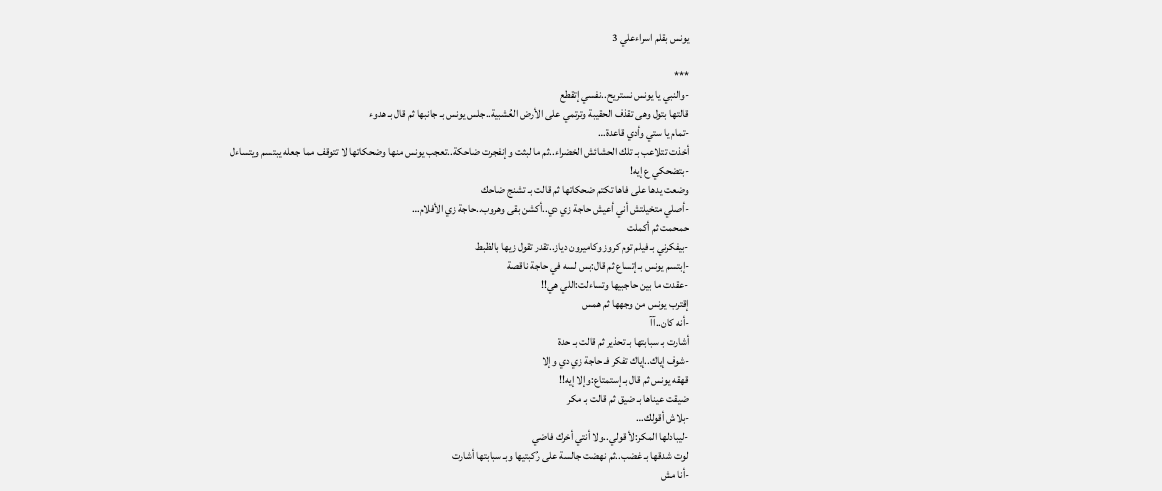يونس بقلم اسراءعلي 3

***
-والنبي يا يونس نستريح..نفسي إتقطع
قالتها بتول وهى تقذف الحقيبة وترتمي على الأرض العُشبية..جلس يونس بـ جانبها ثم قال بـ هدوء
-تمام يا ستي وأدي قاعدة…
أخذت تتلاعب بـ تلك الحشائش الخضراء..ثم ما لبثت وإنفجرت ضاحكة..تعجب يونس منها وضحكاتها لا تتوقف مما جعله يبتسم ويتساءل
-بتضحكي ع إيه!
وضعت يدها على فاها تكتم ضحكاتها ثم قالت بـ تشنج ضاحك
-أصلي متخيلتش أني أعيش حاجة زي دي..أكشن بقى وهروب..حاجة زي الأفلام…
حمحمت ثم أكملت
-بيفكرني بـ فيلم توم كروز وكاميرون دياز..تقدر تقول زيها بالظبط
-إبتسم يونس بـ إتساع ثم قال:بس لسه في حاجة ناقصة
-عقدت ما بين حاجبيها وتساءلت:اللي هي!!
إقترب يونس من وجهها ثم همس
-أنه كان..آآ
أشارت بـ سبابتها بـ تحذير ثم قالت بـ حدة
-شوف إياك..إياك تفكر فـ حاجة زي دي وإلا
قهقه يونس ثم قال بـ إستمتاع:وإلا إيه!!
ضيقت عيناها بـ ضيق ثم قالت بـ مكر
-بلاش أقولك…
-ليبادلها المكر:لأ قولي..ولا أنتي أخرك فاضي
لوت شدقها بـ غضب..ثم نهضت جالسة على رُكبتيها وبـ سبابتها أشارت
-أنا مش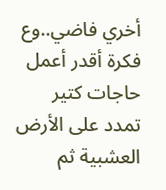أخري فاضي..وع فكرة أقدر أعمل حاجات كتير
تمدد على الأرض العشبية ثم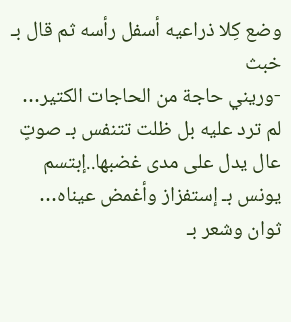وضع كِلا ذراعيه أسفل رأسه ثم قال بـ خبث
-وريني حاجة من الحاجات الكتير…
لم ترد عليه بل ظلت تتنفس بـ صوتٍ عال يدل على مدى غضبها..إبتسم يونس بـ إستفزاز وأغمض عيناه…
ثوان وشعر بـ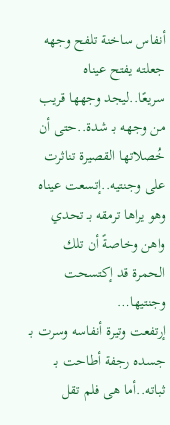أنفاس ساخنة تلفح وجهه جعلته يفتح عيناه سريعًا..ليجد وجهها قريب من وجهه بـ شدة..حتى أن خُصلاتها القصيرة تناثرت على وجنتيه..إتسعت عيناه وهو يراها ترمقه بـ تحدي واهن وخاصةً أن تلك الحمرة قد إكتسحت وجنتيها…
إرتفعت وتيرة أنفاسه وسرت بـ جسده رجفة أطاحت بـ ثباته..أما هى فلم تقل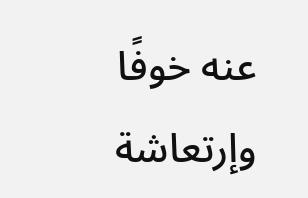عنه خوفًا وإرتعاشة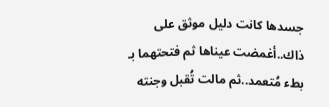جسدها كانت دليل موثق على ذاك..أغمضت عيناها ثم فتحتهما بـ بطء مُتعمد..ثم مالت تُقبل وجنته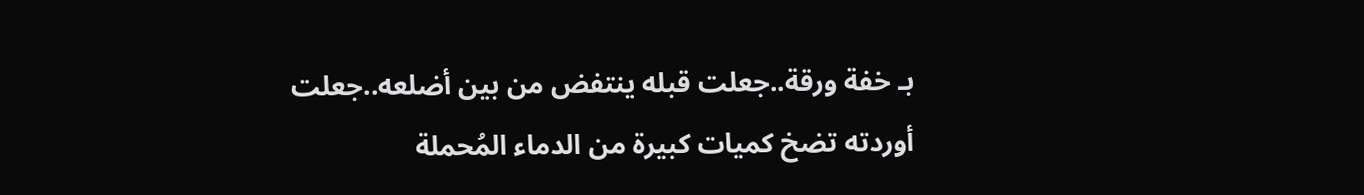بـ خفة ورقة..جعلت قبله ينتفض من بين أضلعه..جعلت أوردته تضخ كميات كبيرة من الدماء المُحملة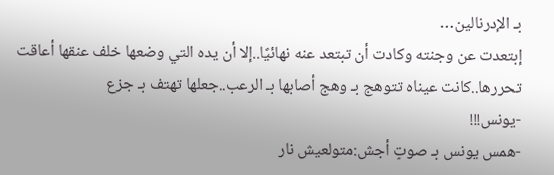بـ الإدرنالين…
إبتعدت عن وجنته وكادت أن تبتعد عنه نهائيًا..إلا أن يده التي وضعها خلف عنقها أعاقت تحررها..كانت عيناه تتوهج بـ وهج أصابها بـ الرعب..جعلها تهتف بـ جزع
-يونس!!!
-همس يونس بـ صوتٍ أجش:متولعيش نار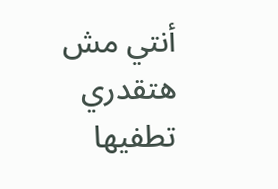أنتي مش هتقدري تطفيها